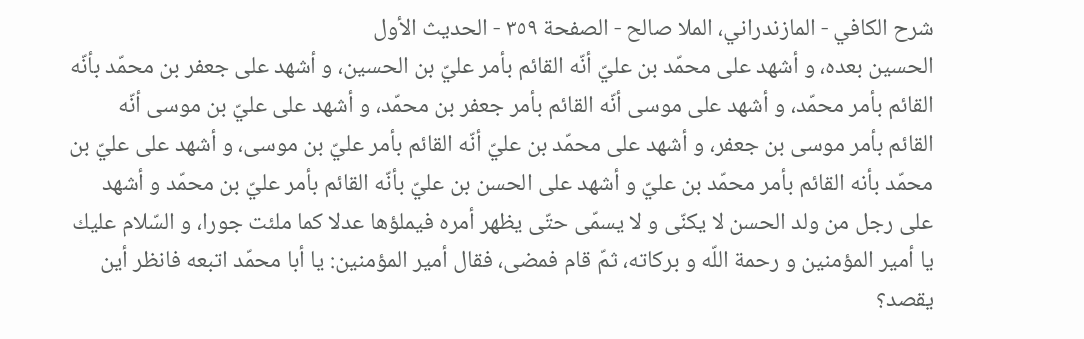شرح الكافي - المازندراني، الملا صالح - الصفحة ٣٥٩ - الحديث الأول
الحسين بعده، و أشهد على محمّد بن عليّ أنّه القائم بأمر عليّ بن الحسين، و أشهد على جعفر بن محمّد بأنّه القائم بأمر محمّد، و أشهد على موسى أنّه القائم بأمر جعفر بن محمّد، و أشهد على عليّ بن موسى أنّه القائم بأمر موسى بن جعفر، و أشهد على محمّد بن عليّ أنّه القائم بأمر عليّ بن موسى، و أشهد على عليّ بن محمّد بأنه القائم بأمر محمّد بن عليّ و أشهد على الحسن بن عليّ بأنّه القائم بأمر عليّ بن محمّد و أشهد على رجل من ولد الحسن لا يكنّى و لا يسمّى حتّى يظهر أمره فيملؤها عدلا كما ملئت جورا، و السّلام عليك يا أمير المؤمنين و رحمة اللّه و بركاته، ثمّ قام فمضى، فقال أمير المؤمنين: يا أبا محمّد اتبعه فانظر أين يقصد؟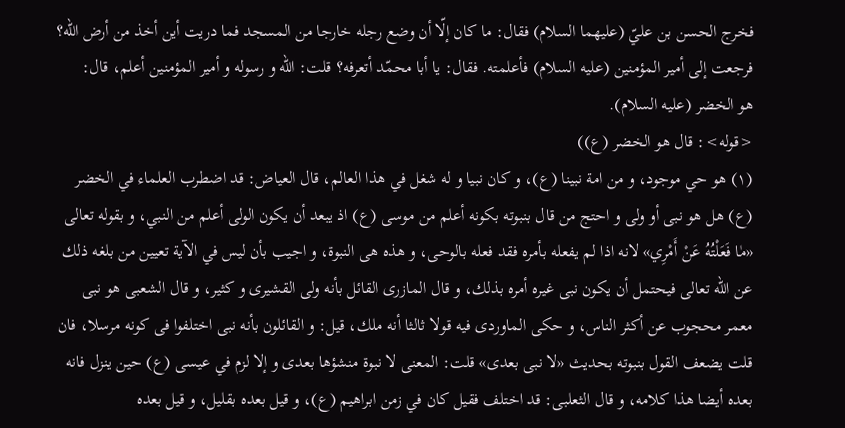فخرج الحسن بن عليّ (عليهما السلام) فقال: ما كان إلّا أن وضع رجله خارجا من المسجد فما دريت أين أخذ من أرض اللّه؟ فرجعت إلى أمير المؤمنين (عليه السلام) فأعلمته. فقال: يا أبا محمّد أتعرفه؟ قلت: اللّه و رسوله و أمير المؤمنين أعلم، قال:
هو الخضر (عليه السلام).
<قوله>: قال هو الخضر (ع))
(١) هو حي موجود، و من امة نبينا (ع)، و كان نبيا و له شغل في هذا العالم، قال العياض: قد اضطرب العلماء في الخضر (ع) هل هو نبى أو ولى و احتج من قال بنبوته بكونه أعلم من موسى (ع) اذ يبعد أن يكون الولى أعلم من النبي، و بقوله تعالى «مٰا فَعَلْتُهُ عَنْ أَمْرِي» لانه اذا لم يفعله بأمره فقد فعله بالوحى، و هذه هى النبوة، و اجيب بأن ليس في الآية تعيين من بلغه ذلك عن اللّه تعالى فيحتمل أن يكون نبى غيره أمره بذلك، و قال المازرى القائل بأنه ولى القشيرى و كثير، و قال الشعبى هو نبى معمر محجوب عن أكثر الناس، و حكى الماوردى فيه قولا ثالثا أنه ملك، قيل: و القائلون بأنه نبى اختلفوا فى كونه مرسلا، فان قلت يضعف القول بنبوته بحديث «لا نبى بعدى» قلت: المعنى لا نبوة منشؤها بعدى و إلا لزم في عيسى (ع) حين ينزل فانه بعده أيضا هذا كلامه، و قال الثعلبى: قد اختلف فقيل كان في زمن ابراهيم (ع)، و قيل بعده بقليل، و قيل بعده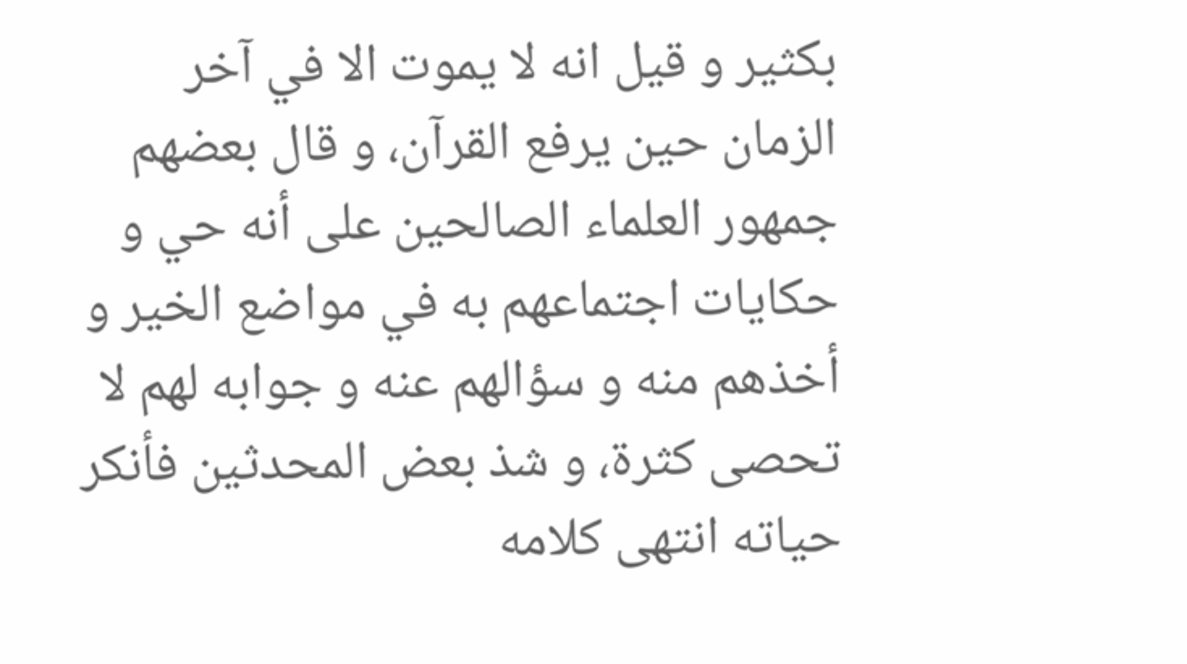بكثير و قيل انه لا يموت الا في آخر الزمان حين يرفع القرآن، و قال بعضهم جمهور العلماء الصالحين على أنه حي و حكايات اجتماعهم به في مواضع الخير و أخذهم منه و سؤالهم عنه و جوابه لهم لا تحصى كثرة، و شذ بعض المحدثين فأنكر حياته انتهى كلامه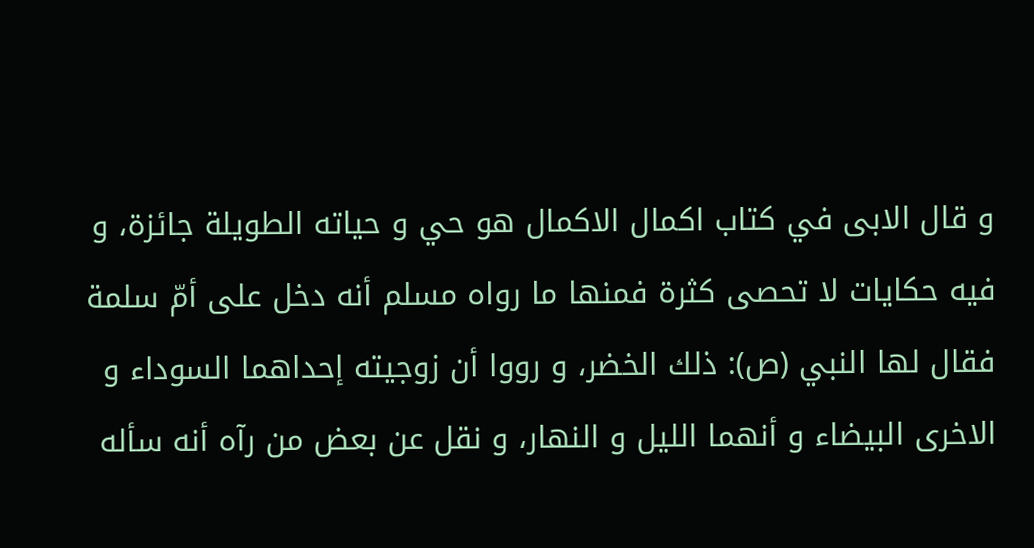و قال الابى في كتاب اكمال الاكمال هو حي و حياته الطويلة جائزة، و فيه حكايات لا تحصى كثرة فمنها ما رواه مسلم أنه دخل على أمّ سلمة فقال لها النبي (ص): ذلك الخضر، و رووا أن زوجيته إحداهما السوداء و الاخرى البيضاء و أنهما الليل و النهار، و نقل عن بعض من رآه أنه سأله